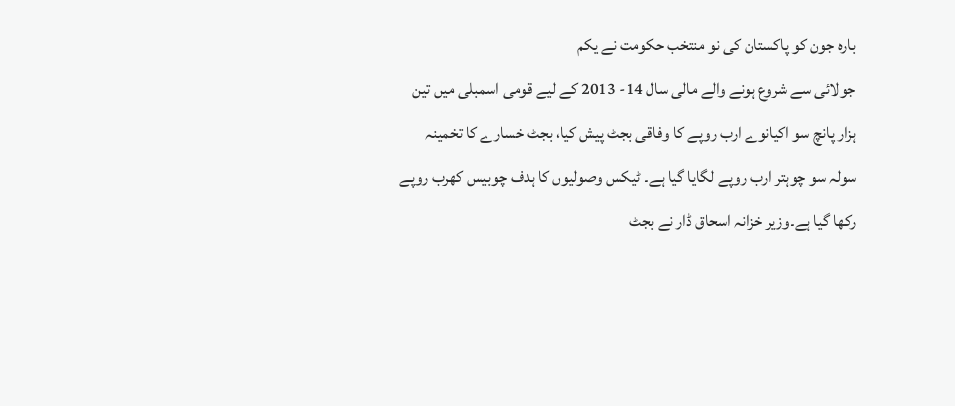بارہ جون کو پاکستان کی نو منتخب حکومت نے یکم
جولائی سے شروع ہونے والے مالی سال 14- 2013 کے لیے قومی اسمبلی میں تین
ہزار پانچ سو اکیانوے ارب روپے کا وفاقی بجٹ پیش کیا، بجٹ خسارے کا تخمینہ
سولہ سو چوہتر ارب روپے لگایا گیا ہے۔ ٹیکس وصولیوں کا ہدف چوبیس کھرب روپے
رکھا گیا ہے۔وزیر خزانہ اسحاق ڈار نے بجٹ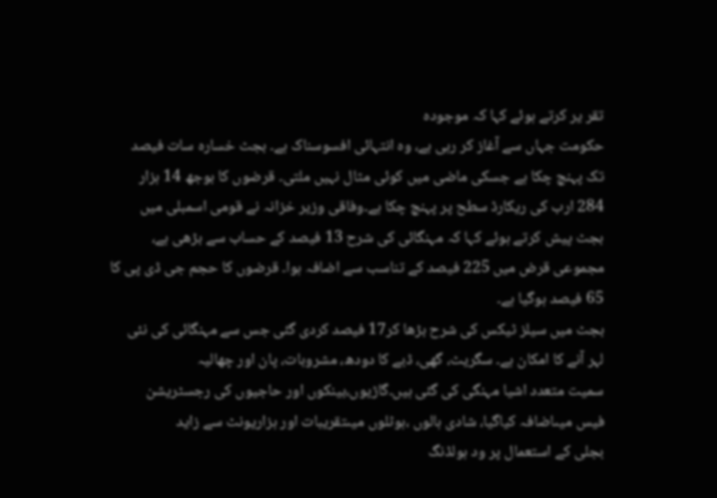تقر یر کرتے ہوئے کہا کہ موجودہ
حکومت جہاں سے آغاز کر رہی ہے، وہ انتہائی افسوسناک ہے۔ بجٹ خسارہ سات فیصد
تک پہنچ چکا ہے جسکی ماضی میں کوئی مثال نہیں ملتی۔ قرضوں کا بوجھ 14 ہزار
284 ارب کی ریکارڈ سطح پر پہنچ چکا ہے۔وفاقی وزیر خزانہ نے قومی اسمبلی میں
بجٹ پیش کرتے ہوئے کہا کہ مہنگائی کی شرح 13 فیصد کے حساب سے بڑھی ہے،
مجموعی قرض میں 225 فیصد کے تناسب سے اضافہ ہوا۔ قرضوں کا حجم جی ڈی پی کا
65 فیصد ہوگیا ہے۔
بجٹ میں سیلز ٹیکس کی شرح بڑھا کر17 فیصد کردی گئی جس سے مہنگائی کی نئی
لہر آنے کا امکان ہے۔ سگریٹ، گھی، ڈبے کا دودھ، مشروبات، پان اور چھالیہ
سمیت متعدد اشیا مہنگی کی گئی ہیں۔گاڑیوں،بینکوں اور حاجیوں کی رجسٹریشن
فیس میںاضافہ کیاگیا، شادی ہالوں ،ہوٹلوں میںتقریبات اور ہزاریونٹ سے زاید
بجلی کے استعمال پر ود ہولڈنگ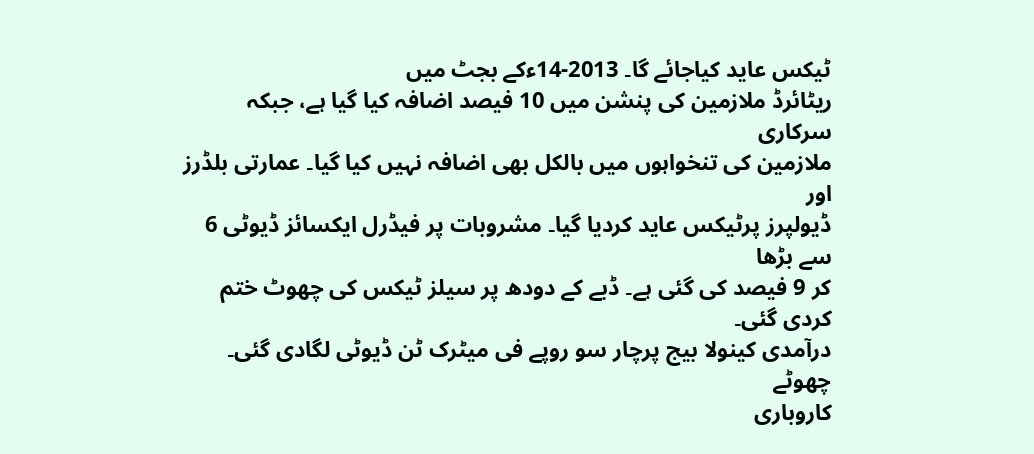ٹیکس عاید کیاجائے گا۔ 2013-14ءکے بجٹ میں
ریٹائرڈ ملازمین کی پنشن میں 10 فیصد اضافہ کیا گیا ہے، جبکہ سرکاری
ملازمین کی تنخواہوں میں بالکل بھی اضافہ نہیں کیا گیا۔ عمارتی بلڈرز اور
ڈیولپرز پرٹیکس عاید کردیا گیا۔ مشروبات پر فیڈرل ایکسائز ڈیوٹی 6 سے بڑھا
کر 9 فیصد کی گئی ہے۔ ڈبے کے دودھ پر سیلز ٹیکس کی چھوٹ ختم کردی گئی۔
درآمدی کینولا بیج پرچار سو روپے فی میٹرک ٹن ڈیوٹی لگادی گئی۔ چھوٹے
کاروباری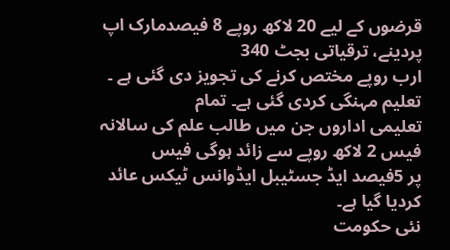قرضوں کے لیے 20 لاکھ روپے 8 فیصدمارک اپ پردینے، ترقیاتی بجٹ 340
ارب روپے مختص کرنے کی تجویز دی گئی ہے ۔ تعلیم مہنگی کردی گئی ہے۔ تمام
تعلیمی اداروں جن میں طالب علم کی سالانہ فیس 2 لاکھ روپے سے زائد ہوگی فیس
پر 5فیصد ایڈ جسٹیبل ایڈوانس ٹیکس عائد کردیا گیا ہے۔
نئی حکومت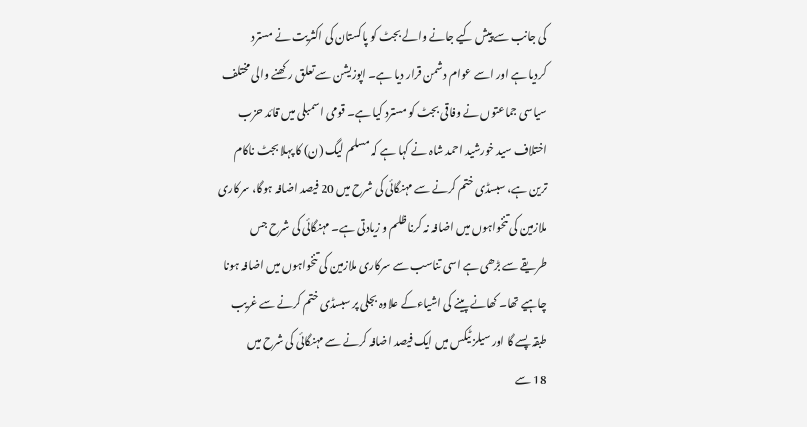کی جانب سے پیش کیے جانے والے بجٹ کو پاکستان کی اکثریت نے مسترد
کردیا ہے اور اسے عوام دشمن قرار دیا ہے۔ اپوزیشن سے تعلق رکھنے والی مختلف
سیاسی جماعتوں نے وفاقی بجٹ کو مسترد کیا ہے۔ قومی اسمبلی میں قائد حزب
اختلاف سید خورشید احمد شاہ نے کہا ہے کہ مسلم لیگ (ن) کا پہلا بجٹ ناکام
ترین ہے، سبسڈی ختم کرنے سے مہنگائی کی شرح میں 20 فیصد اضافہ ہوگا، سرکاری
ملازمین کی تنخواہوں میں اضافہ نہ کرنا ظلم و زیادتی ہے۔ مہنگائی کی شرح جس
طریقے سے بڑھی ہے اسی تناسب سے سرکاری ملازمین کی تنخواہوں میں اضافہ ہونا
چاہیے تھا۔ کھانے پینے کی اشیاءکے علاوہ بجلی پر سبسڈی ختم کرنے سے غریب
طبقہ پسے گا اور سیلز ٹیکس میں ایک فیصد اضافہ کرنے سے مہنگائی کی شرح میں
18 سے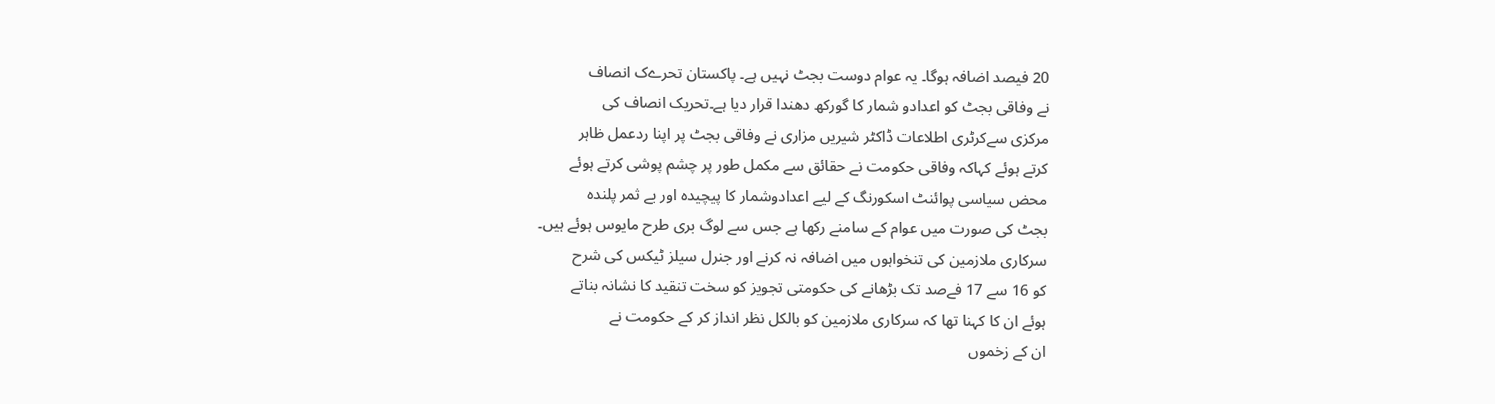20 فیصد اضافہ ہوگا۔ یہ عوام دوست بجٹ نہیں ہے۔ پاکستان تحرےک انصاف
نے وفاقی بجٹ کو اعدادو شمار کا گورکھ دھندا قرار دیا ہے۔تحریک انصاف کی
مرکزی سےکرٹری اطلاعات ڈاکٹر شیریں مزاری نے وفاقی بجٹ پر اپنا ردعمل ظاہر
کرتے ہوئے کہاکہ وفاقی حکومت نے حقائق سے مکمل طور پر چشم پوشی کرتے ہوئے
محض سیاسی پوائنٹ اسکورنگ کے لیے اعدادوشمار کا پیچیدہ اور بے ثمر پلندہ
بجٹ کی صورت میں عوام کے سامنے رکھا ہے جس سے لوگ بری طرح مایوس ہوئے ہیں۔
سرکاری ملازمین کی تنخواہوں میں اضافہ نہ کرنے اور جنرل سیلز ٹیکس کی شرح
کو 16 سے 17 فےصد تک بڑھانے کی حکومتی تجویز کو سخت تنقید کا نشانہ بناتے
ہوئے ان کا کہنا تھا کہ سرکاری ملازمین کو بالکل نظر انداز کر کے حکومت نے
ان کے زخموں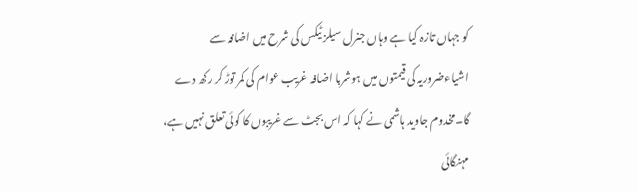کو جہاں تازہ کیا ہے وہاں جنرل سیلز ٹیکس کی شرح میں اضافہ سے
اشیاءضروریہ کی قیمتوں میں ہوشربا اضافہ غریب عوام کی کمر توڑ کر رکھ دے
گا۔مخدوم جاوید ہاشمی نے کہا کہ اس بجٹ سے غریبوں کا کوئی تعلق نہیں ہے،
مہنگائی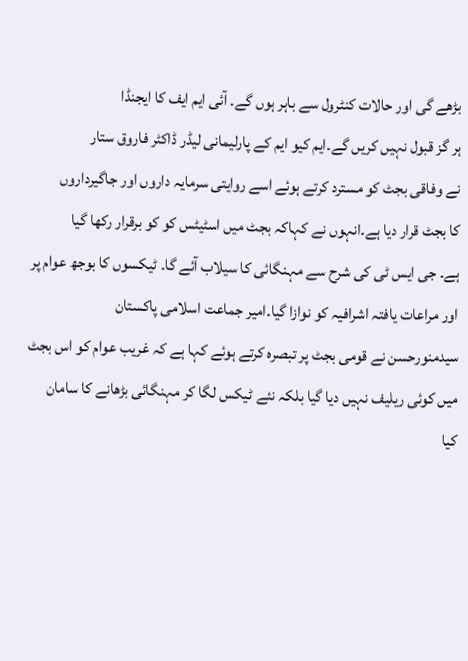بڑھے گی اور حالات کنٹرول سے باہر ہوں گے۔ آئی ایم ایف کا ایجنڈا
ہر گز قبول نہیں کریں گے۔ایم کیو ایم کے پارلیمانی لیڈر ڈاکٹر فاروق ستار
نے وفاقی بجٹ کو مسترد کرتے ہوئے اسے روایتی سرمایہ داروں اور جاگیرداروں
کا بجٹ قرار دیا ہے۔انہوں نے کہاکہ بجٹ میں اسٹیٹس کو کو برقرار رکھا گیا
ہے۔ جی ایس ٹی کی شرح سے مہنگائی کا سیلاب آئے گا۔ ٹیکسوں کا بوجھ عوام پر
اور مراعات یافتہ اشرافیہ کو نوازا گیا۔امیر جماعت اسلامی پاکستان
سیدمنورحسن نے قومی بجٹ پر تبصرہ کرتے ہوئے کہا ہے کہ غریب عوام کو اس بجٹ
میں کوئی ریلیف نہیں دیا گیا بلکہ نئے ٹیکس لگا کر مہنگائی بڑھانے کا سامان
کیا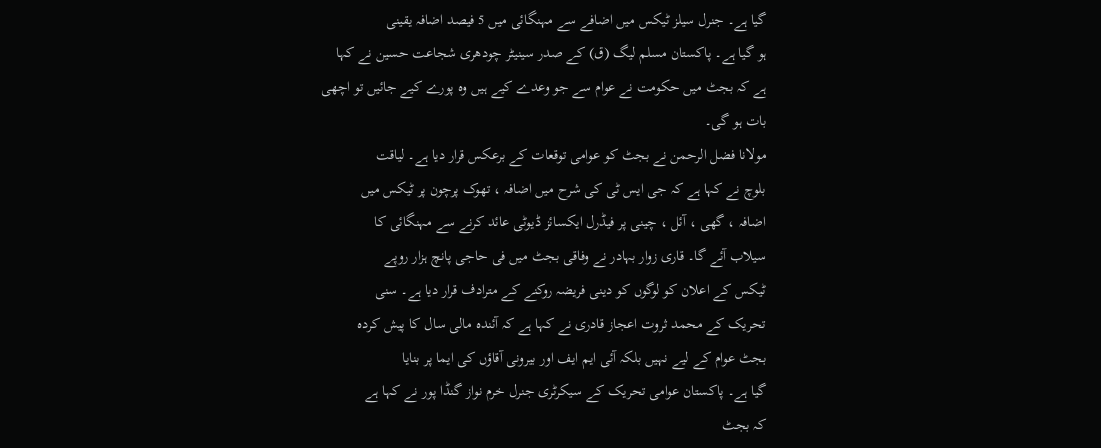گیا ہے۔ جنرل سیلز ٹیکس میں اضافے سے مہنگائی میں 5 فیصد اضافہ یقینی
ہو گیا ہے۔ پاکستان مسلم لیگ (ق) کے صدر سینیٹر چودھری شجاعت حسین نے کہا
ہے کہ بجٹ میں حکومت نے عوام سے جو وعدے کیے ہیں وہ پورے کیے جائیں تو اچھی
بات ہو گی۔
مولانا فضل الرحمن نے بجٹ کو عوامی توقعات کے برعکس قرار دیا ہے۔ لیاقت
بلوچ نے کہا ہے کہ جی ایس ٹی کی شرح میں اضافہ ، تھوک پرچون پر ٹیکس میں
اضافہ ، گھی ، آئل ، چینی پر فیڈرل ایکسائز ڈیوٹی عائد کرنے سے مہنگائی کا
سیلاب آئے گا۔ قاری زوار بہادر نے وفاقی بجٹ میں فی حاجی پانچ ہزار روپے
ٹیکس کے اعلان کو لوگوں کو دینی فریضہ روکنے کے مترادف قرار دیا ہے۔ سنی
تحریک کے محمد ثروت اعجاز قادری نے کہا ہے کہ آئندہ مالی سال کا پیش کردہ
بجٹ عوام کے لیے نہیں بلکہ آئی ایم ایف اور بیرونی آقاؤں کی ایما پر بنایا
گیا ہے۔ پاکستان عوامی تحریک کے سیکرٹری جنرل خرم نواز گنڈا پور نے کہا ہے
کہ بجٹ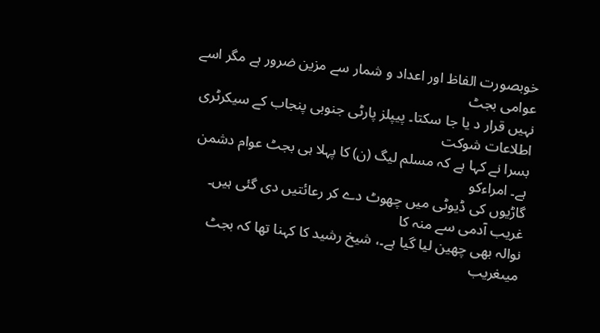خوبصورت الفاظ اور اعداد و شمار سے مزین ضرور ہے مگر اسے عوامی بجٹ
نہیں قرار د یا جا سکتا۔ پیپلز پارٹی جنوبی پنجاب کے سیکرٹری اطلاعات شوکت
بسرا نے کہا ہے کہ مسلم لیگ (ن) کا پہلا ہی بجٹ عوام دشمن ہے۔ امراءکو
گاڑیوں کی ڈیوٹی میں چھوٹ دے کر رعائتیں دی گئی ہیں۔ غریب آدمی سے منہ کا
نوالہ بھی چھین لیا گیا ہے۔، شیخ رشید کا کہنا تھا کہ بجٹ میںغریب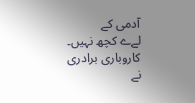آدمی کے
لےے کچھ نہیں۔
کاروباری برادری نے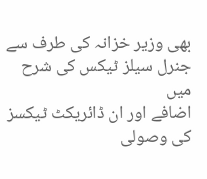بھی وزیر خزانہ کی طرف سے جنرل سیلز ٹیکس کی شرح میں
اضافے اور ان ڈائریکٹ ٹیکسز کی وصولی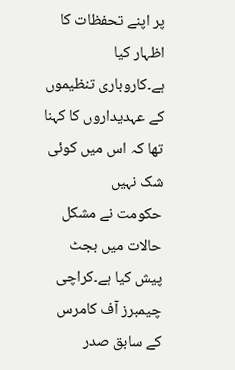پر اپنے تحفظات کا اظہار کیا
ہے۔کاروباری تنظیموں کے عہدیداروں کا کہنا تھا کہ اس میں کوئی شک نہیں
حکومت نے مشکل حالات میں بجٹ پیش کیا ہے۔کراچی چیمبرز آف کامرس کے سابق صدر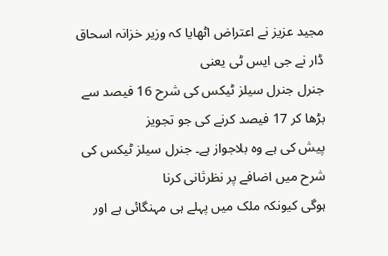مجید عزیز نے اعتراض اٹھایا کہ وزیر خزانہ اسحاق ڈار نے جی ایس ٹی یعنی
جنرل جنرل سیلز ٹیکس کی شرح 16 فیصد سے بڑھا کر 17 فیصد کرنے کی جو تجویز
پیش کی ہے وہ بلاجواز ہے۔ جنرل سیلز ٹیکس کی شرح میں اضافے پر نظرثانی کرنا
ہوگی کیونکہ ملک میں پہلے ہی مہنگائی ہے اور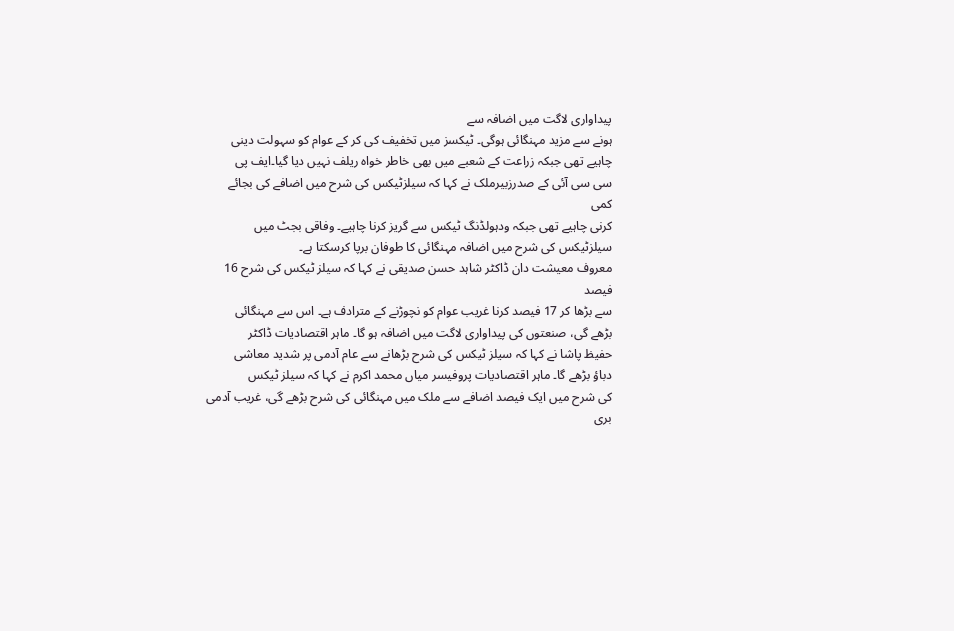پیداواری لاگت میں اضافہ سے
ہونے سے مزید مہنگائی ہوگی۔ ٹیکسز میں تخفیف کی کر کے عوام کو سہولت دینی
چاہیے تھی جبکہ زراعت کے شعبے میں بھی خاطر خواہ ریلف نہیں دیا گیا۔ایف پی
سی سی آئی کے صدرزبیرملک نے کہا کہ سیلزٹیکس کی شرح میں اضافے کی بجائے کمی
کرنی چاہیے تھی جبکہ ودہولڈنگ ٹیکس سے گریز کرنا چاہیے۔ وفاقی بجٹ میں
سیلزٹیکس کی شرح میں اضافہ مہنگائی کا طوفان برپا کرسکتا ہے۔
معروف معیشت دان ڈاکٹر شاہد حسن صدیقی نے کہا کہ سیلز ٹیکس کی شرح 16 فیصد
سے بڑھا کر 17 فیصد کرنا غریب عوام کو نچوڑنے کے مترادف ہے۔ اس سے مہنگائی
بڑھے گی، صنعتوں کی پیداواری لاگت میں اضافہ ہو گا۔ ماہر اقتصادیات ڈاکٹر
حفیظ پاشا نے کہا کہ سیلز ٹیکس کی شرح بڑھانے سے عام آدمی پر شدید معاشی
دباؤ بڑھے گا۔ ماہر اقتصادیات پروفیسر میاں محمد اکرم نے کہا کہ سیلز ٹیکس
کی شرح میں ایک فیصد اضافے سے ملک میں مہنگائی کی شرح بڑھے گی، غریب آدمی
بری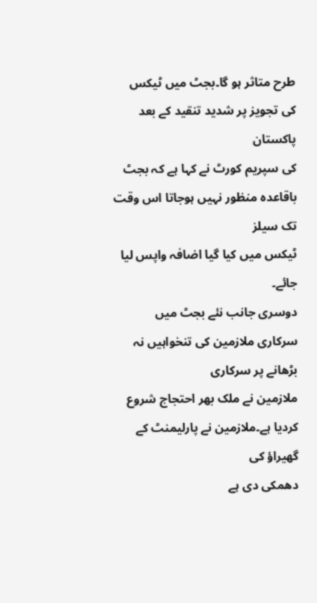طرح متاثر ہو گا۔بجٹ میں ٹیکس کی تجویز پر شدید تنقید کے بعد پاکستان
کی سپریم کورٹ نے کہا ہے کہ بجٹ باقاعدہ منظور نہیں ہوجاتا اس وقت تک سیلز
ٹیکس میں کیا گیا اضافہ واپس لیا جائے۔
دوسری جانب نئے بجٹ میں سرکاری ملازمین کی تنخواہیں نہ بڑھانے پر سرکاری
ملازمین نے ملک بھر احتجاج شروع کردیا ہے۔ملازمین نے پارلیمنٹ کے گھیراؤ کی
دھمکی دی ہے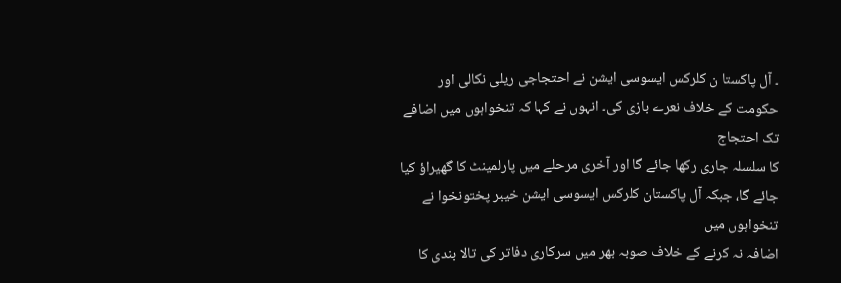۔ آل پاکستا ن کلرکس ایسوسی ایشن نے احتجاجی ریلی نکالی اور
حکومت کے خلاف نعرے بازی کی۔ انہوں نے کہا کہ تنخواہوں میں اضافے تک احتجاج
کا سلسلہ جاری رکھا جائے گا اور آخری مرحلے میں پارلمینٹ کا گھیراؤ کیا
جائے گا، جبکہ آل پاکستان کلرکس ایسوسی ایشن خیبر پختونخوا نے تنخواہوں میں
اضافہ نہ کرنے کے خلاف صوبہ بھر میں سرکاری دفاتر کی تالا بندی کا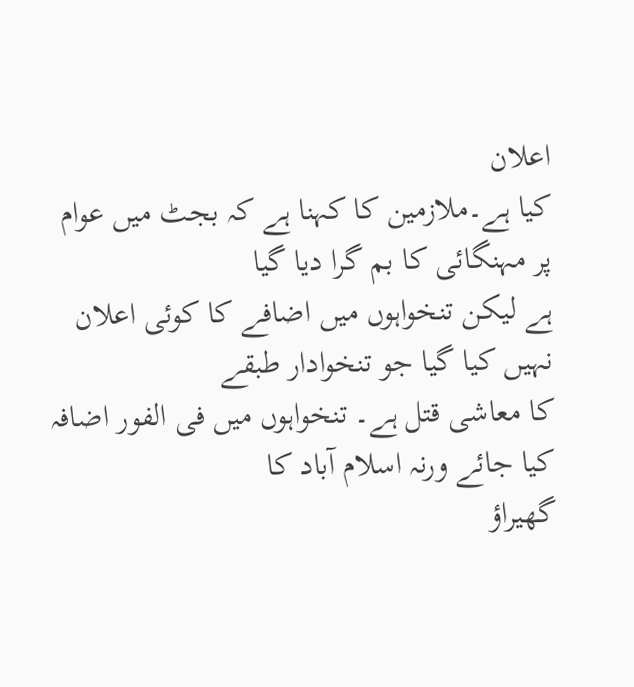اعلان
کیا ہے۔ملازمین کا کہنا ہے کہ بجٹ میں عوام پر مہنگائی کا بم گرا دیا گیا
ہے لیکن تنخواہوں میں اضافے کا کوئی اعلان نہیں کیا گیا جو تنخوادار طبقے
کا معاشی قتل ہے۔ تنخواہوں میں فی الفور اضافہ کیا جائے ورنہ اسلام آباد کا
گھیراؤ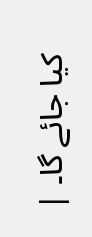کیا جائے گا۔ |